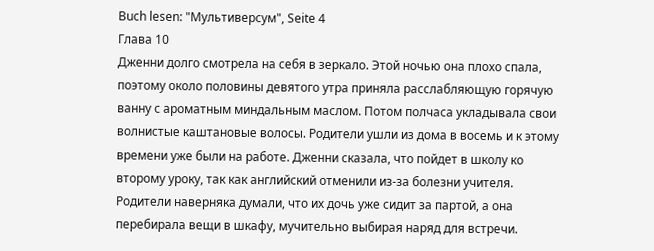Buch lesen: "Мультиверсум", Seite 4
Глава 10
Дженни долго смотрела на себя в зеркало. Этой ночью она плохо спала, поэтому около половины девятого утра приняла расслабляющую горячую ванну с ароматным миндальным маслом. Потом полчаса укладывала свои волнистые каштановые волосы. Родители ушли из дома в восемь и к этому времени уже были на работе. Дженни сказала, что пойдет в школу ко второму уроку, так как английский отменили из-за болезни учителя. Родители наверняка думали, что их дочь уже сидит за партой, а она перебирала вещи в шкафу, мучительно выбирая наряд для встречи.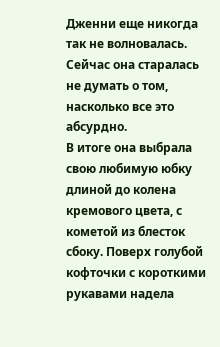Дженни еще никогда так не волновалась. Сейчас она старалась не думать о том, насколько все это абсурдно.
В итоге она выбрала свою любимую юбку длиной до колена кремового цвета, с кометой из блесток сбоку. Поверх голубой кофточки с короткими рукавами надела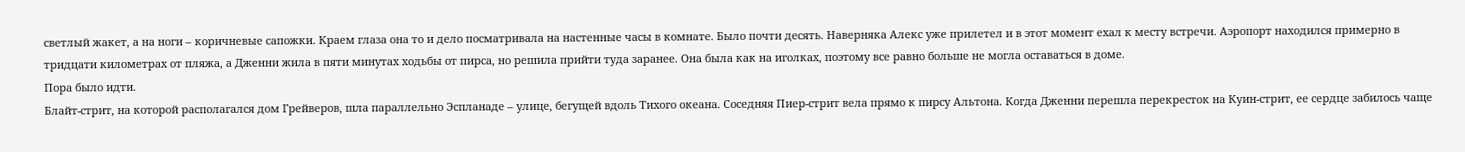светлый жакет, а на ноги – коричневые сапожки. Краем глаза она то и дело посматривала на настенные часы в комнате. Было почти десять. Наверняка Алекс уже прилетел и в этот момент ехал к месту встречи. Аэропорт находился примерно в тридцати километрах от пляжа, а Дженни жила в пяти минутах ходьбы от пирса, но решила прийти туда заранее. Она была как на иголках, поэтому все равно больше не могла оставаться в доме.
Пора было идти.
Блайт-стрит, на которой располагался дом Грейверов, шла параллельно Эспланаде – улице, бегущей вдоль Тихого океана. Соседняя Пиер-стрит вела прямо к пирсу Альтона. Когда Дженни перешла перекресток на Куин-стрит, ее сердце забилось чаще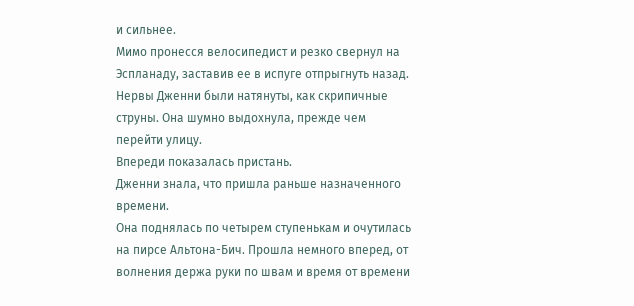и сильнее.
Мимо пронесся велосипедист и резко свернул на Эспланаду, заставив ее в испуге отпрыгнуть назад. Нервы Дженни были натянуты, как скрипичные струны. Она шумно выдохнула, прежде чем перейти улицу.
Впереди показалась пристань.
Дженни знала, что пришла раньше назначенного времени.
Она поднялась по четырем ступенькам и очутилась на пирсе Альтона-Бич. Прошла немного вперед, от волнения держа руки по швам и время от времени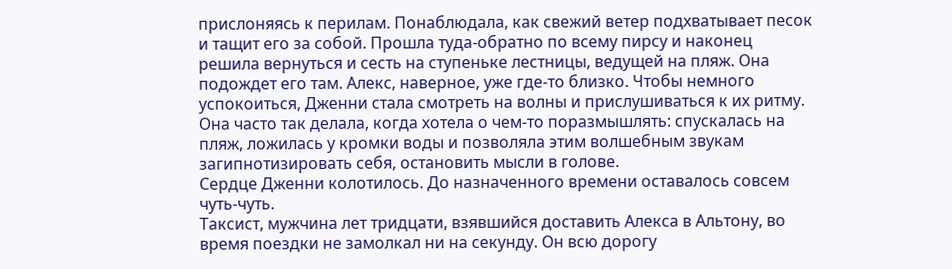прислоняясь к перилам. Понаблюдала, как свежий ветер подхватывает песок и тащит его за собой. Прошла туда-обратно по всему пирсу и наконец решила вернуться и сесть на ступеньке лестницы, ведущей на пляж. Она подождет его там. Алекс, наверное, уже где-то близко. Чтобы немного успокоиться, Дженни стала смотреть на волны и прислушиваться к их ритму. Она часто так делала, когда хотела о чем-то поразмышлять: спускалась на пляж, ложилась у кромки воды и позволяла этим волшебным звукам загипнотизировать себя, остановить мысли в голове.
Сердце Дженни колотилось. До назначенного времени оставалось совсем чуть-чуть.
Таксист, мужчина лет тридцати, взявшийся доставить Алекса в Альтону, во время поездки не замолкал ни на секунду. Он всю дорогу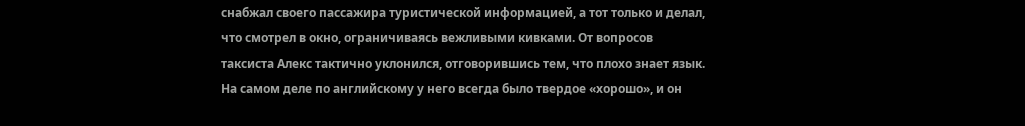снабжал своего пассажира туристической информацией, а тот только и делал, что смотрел в окно, ограничиваясь вежливыми кивками. От вопросов таксиста Алекс тактично уклонился, отговорившись тем, что плохо знает язык. На самом деле по английскому у него всегда было твердое «хорошо», и он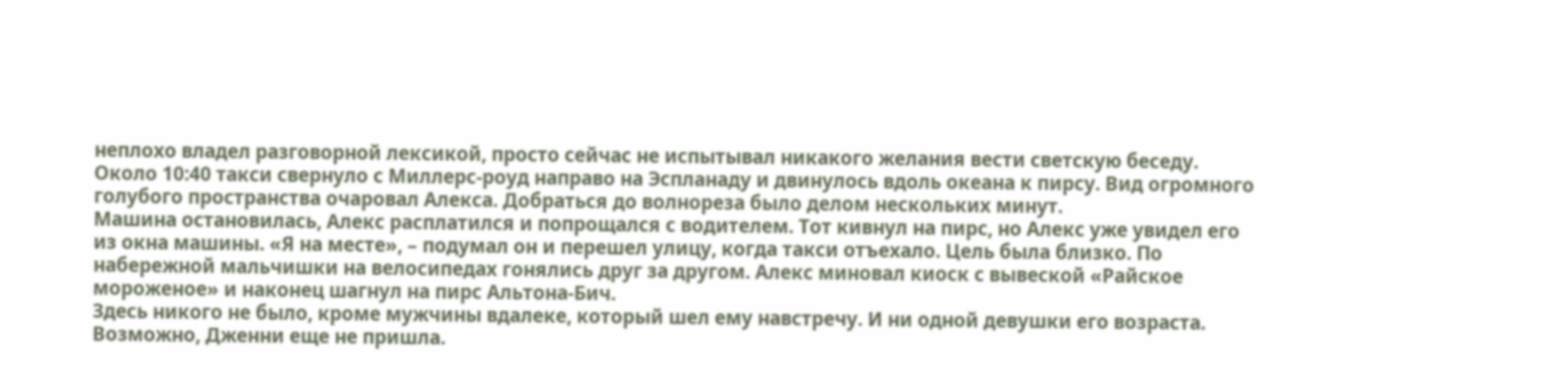неплохо владел разговорной лексикой, просто сейчас не испытывал никакого желания вести светскую беседу.
Около 10:40 такси свернуло с Миллерс-роуд направо на Эспланаду и двинулось вдоль океана к пирсу. Вид огромного голубого пространства очаровал Алекса. Добраться до волнореза было делом нескольких минут.
Машина остановилась, Алекс расплатился и попрощался с водителем. Тот кивнул на пирс, но Алекс уже увидел его из окна машины. «Я на месте», – подумал он и перешел улицу, когда такси отъехало. Цель была близко. По набережной мальчишки на велосипедах гонялись друг за другом. Алекс миновал киоск с вывеской «Райское мороженое» и наконец шагнул на пирс Альтона-Бич.
Здесь никого не было, кроме мужчины вдалеке, который шел ему навстречу. И ни одной девушки его возраста. Возможно, Дженни еще не пришла.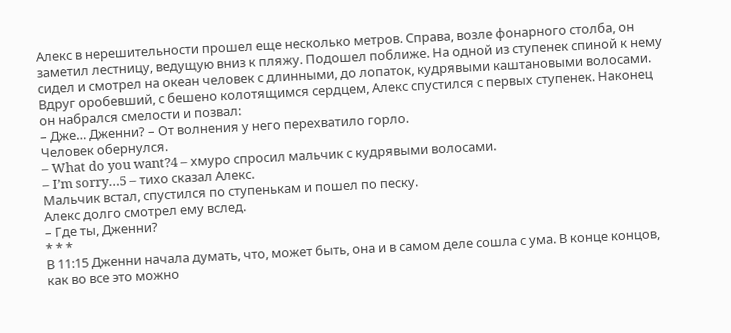Алекс в нерешительности прошел еще несколько метров. Справа, возле фонарного столба, он заметил лестницу, ведущую вниз к пляжу. Подошел поближе. На одной из ступенек спиной к нему сидел и смотрел на океан человек с длинными, до лопаток, кудрявыми каштановыми волосами. Вдруг оробевший, с бешено колотящимся сердцем, Алекс спустился с первых ступенек. Наконец он набрался смелости и позвал:
– Дже… Дженни? – От волнения у него перехватило горло.
Человек обернулся.
– What do you want?4 – хмуро спросил мальчик с кудрявыми волосами.
– I’m sorry…5 – тихо сказал Алекс.
Мальчик встал, спустился по ступенькам и пошел по песку.
Алекс долго смотрел ему вслед.
– Где ты, Дженни?
* * *
В 11:15 Дженни начала думать, что, может быть, она и в самом деле сошла с ума. В конце концов, как во все это можно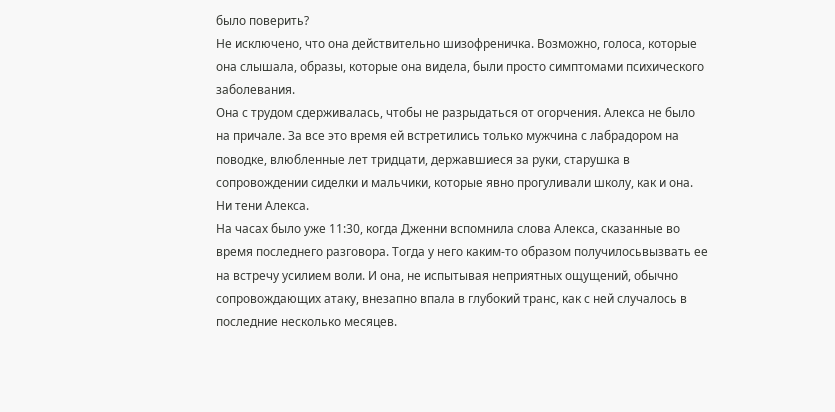было поверить?
Не исключено, что она действительно шизофреничка. Возможно, голоса, которые она слышала, образы, которые она видела, были просто симптомами психического заболевания.
Она с трудом сдерживалась, чтобы не разрыдаться от огорчения. Алекса не было на причале. За все это время ей встретились только мужчина с лабрадором на поводке, влюбленные лет тридцати, державшиеся за руки, старушка в сопровождении сиделки и мальчики, которые явно прогуливали школу, как и она. Ни тени Алекса.
На часах было уже 11:30, когда Дженни вспомнила слова Алекса, сказанные во время последнего разговора. Тогда у него каким-то образом получилосьвызвать ее на встречу усилием воли. И она, не испытывая неприятных ощущений, обычно сопровождающих атаку, внезапно впала в глубокий транс, как с ней случалось в последние несколько месяцев.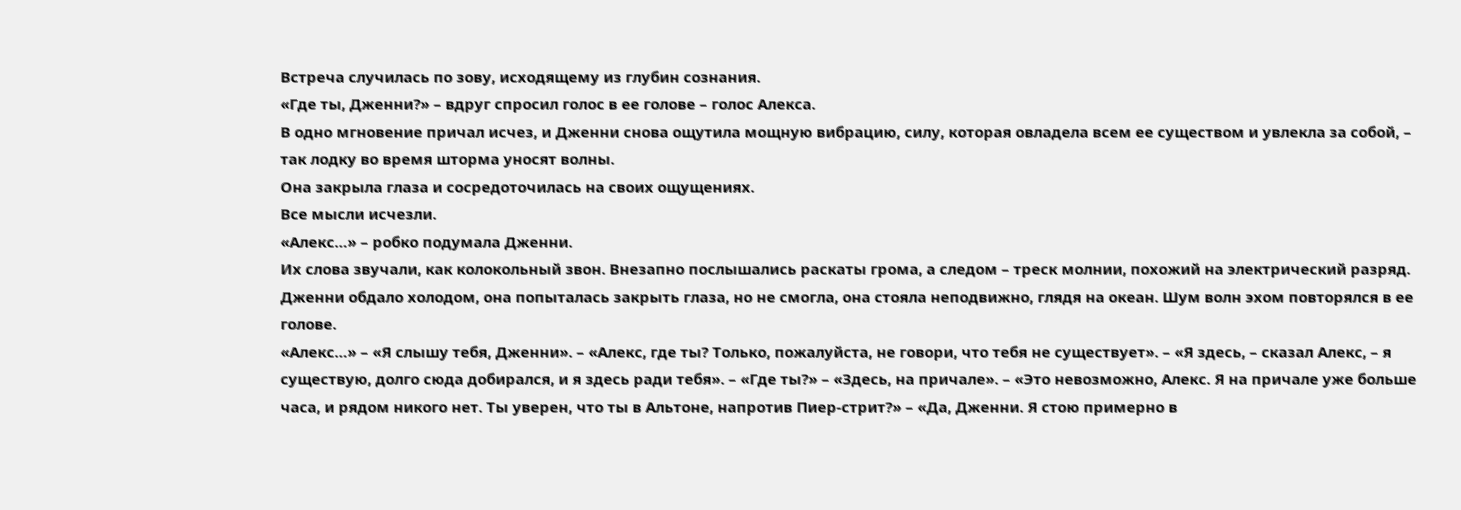Встреча случилась по зову, исходящему из глубин сознания.
«Где ты, Дженни?» – вдруг спросил голос в ее голове – голос Алекса.
В одно мгновение причал исчез, и Дженни снова ощутила мощную вибрацию, силу, которая овладела всем ее существом и увлекла за собой, – так лодку во время шторма уносят волны.
Она закрыла глаза и сосредоточилась на своих ощущениях.
Все мысли исчезли.
«Алекс…» – робко подумала Дженни.
Их слова звучали, как колокольный звон. Внезапно послышались раскаты грома, а следом – треск молнии, похожий на электрический разряд.
Дженни обдало холодом, она попыталась закрыть глаза, но не смогла, она стояла неподвижно, глядя на океан. Шум волн эхом повторялся в ее голове.
«Алекс…» – «Я слышу тебя, Дженни». – «Алекс, где ты? Только, пожалуйста, не говори, что тебя не существует». – «Я здесь, – сказал Алекс, – я существую, долго сюда добирался, и я здесь ради тебя». – «Где ты?» – «Здесь, на причале». – «Это невозможно, Алекс. Я на причале уже больше часа, и рядом никого нет. Ты уверен, что ты в Альтоне, напротив Пиер-стрит?» – «Да, Дженни. Я стою примерно в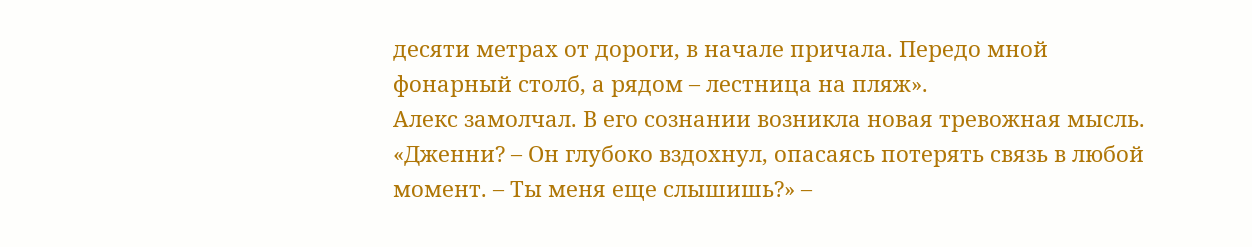десяти метрах от дороги, в начале причала. Передо мной фонарный столб, а рядом – лестница на пляж».
Алекс замолчал. В его сознании возникла новая тревожная мысль.
«Дженни? – Он глубоко вздохнул, опасаясь потерять связь в любой момент. – Ты меня еще слышишь?» –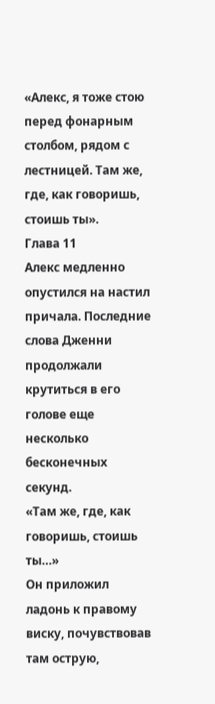«Алекс, я тоже стою перед фонарным столбом, рядом с лестницей. Там же, где, как говоришь, стоишь ты».
Глава 11
Алекс медленно опустился на настил причала. Последние слова Дженни продолжали крутиться в его голове еще несколько бесконечных секунд.
«Там же, где, как говоришь, стоишь ты…»
Он приложил ладонь к правому виску, почувствовав там острую,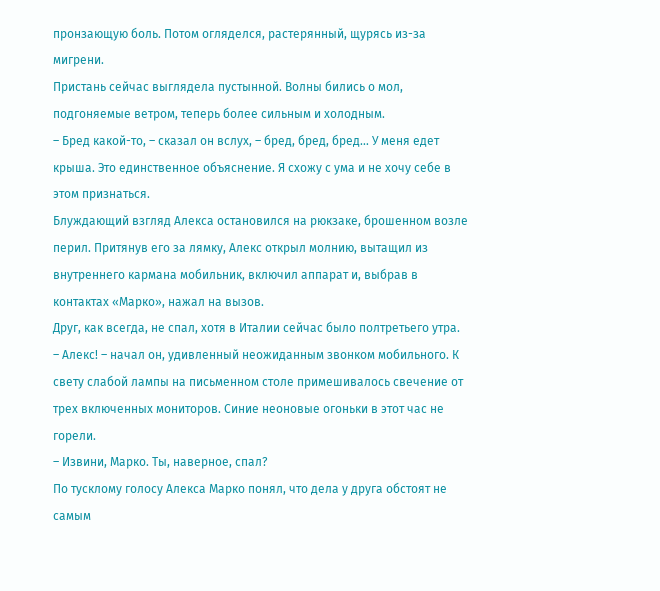пронзающую боль. Потом огляделся, растерянный, щурясь из-за мигрени.
Пристань сейчас выглядела пустынной. Волны бились о мол, подгоняемые ветром, теперь более сильным и холодным.
– Бред какой-то, – сказал он вслух, – бред, бред, бред… У меня едет крыша. Это единственное объяснение. Я схожу с ума и не хочу себе в этом признаться.
Блуждающий взгляд Алекса остановился на рюкзаке, брошенном возле перил. Притянув его за лямку, Алекс открыл молнию, вытащил из внутреннего кармана мобильник, включил аппарат и, выбрав в контактах «Марко», нажал на вызов.
Друг, как всегда, не спал, хотя в Италии сейчас было полтретьего утра.
– Алекс! – начал он, удивленный неожиданным звонком мобильного. К свету слабой лампы на письменном столе примешивалось свечение от трех включенных мониторов. Синие неоновые огоньки в этот час не горели.
– Извини, Марко. Ты, наверное, спал?
По тусклому голосу Алекса Марко понял, что дела у друга обстоят не самым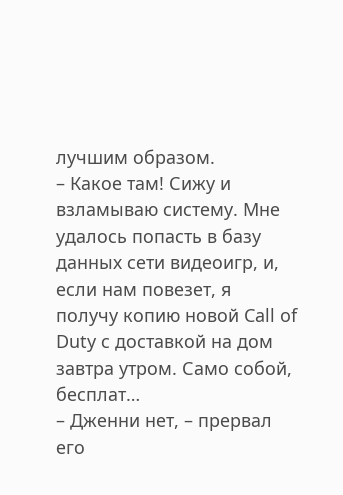лучшим образом.
– Какое там! Сижу и взламываю систему. Мне удалось попасть в базу данных сети видеоигр, и, если нам повезет, я получу копию новой Call of Duty с доставкой на дом завтра утром. Само собой, бесплат…
– Дженни нет, – прервал его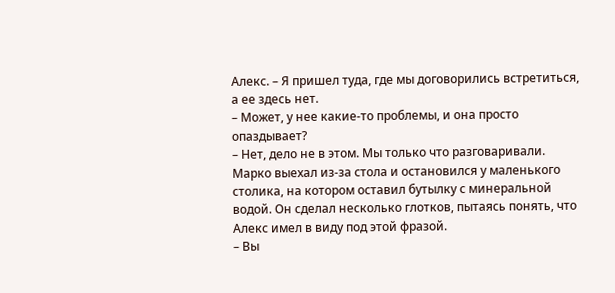Алекс. – Я пришел туда, где мы договорились встретиться, а ее здесь нет.
– Может, у нее какие-то проблемы, и она просто опаздывает?
– Нет, дело не в этом. Мы только что разговаривали.
Марко выехал из-за стола и остановился у маленького столика, на котором оставил бутылку с минеральной водой. Он сделал несколько глотков, пытаясь понять, что Алекс имел в виду под этой фразой.
– Вы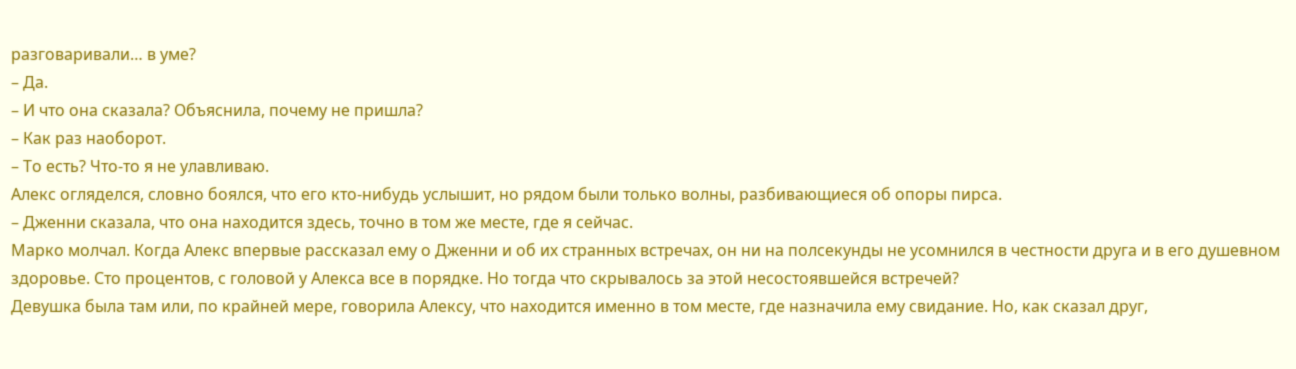разговаривали… в уме?
– Да.
– И что она сказала? Объяснила, почему не пришла?
– Как раз наоборот.
– То есть? Что-то я не улавливаю.
Алекс огляделся, словно боялся, что его кто-нибудь услышит, но рядом были только волны, разбивающиеся об опоры пирса.
– Дженни сказала, что она находится здесь, точно в том же месте, где я сейчас.
Марко молчал. Когда Алекс впервые рассказал ему о Дженни и об их странных встречах, он ни на полсекунды не усомнился в честности друга и в его душевном здоровье. Сто процентов, с головой у Алекса все в порядке. Но тогда что скрывалось за этой несостоявшейся встречей?
Девушка была там или, по крайней мере, говорила Алексу, что находится именно в том месте, где назначила ему свидание. Но, как сказал друг,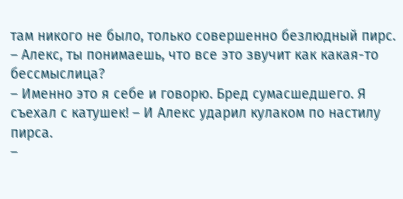там никого не было, только совершенно безлюдный пирс.
– Алекс, ты понимаешь, что все это звучит как какая-то бессмыслица?
– Именно это я себе и говорю. Бред сумасшедшего. Я съехал с катушек! – И Алекс ударил кулаком по настилу пирса.
–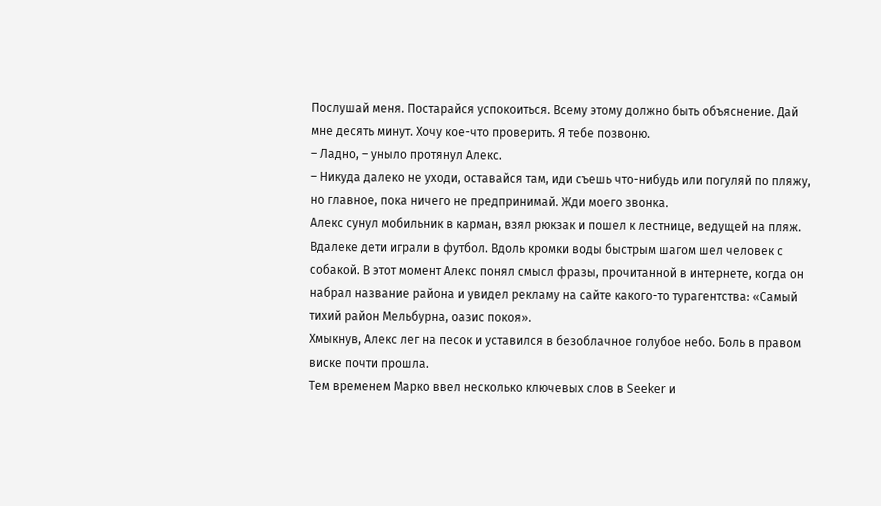Послушай меня. Постарайся успокоиться. Всему этому должно быть объяснение. Дай мне десять минут. Хочу кое-что проверить. Я тебе позвоню.
– Ладно, – уныло протянул Алекс.
– Никуда далеко не уходи, оставайся там, иди съешь что-нибудь или погуляй по пляжу, но главное, пока ничего не предпринимай. Жди моего звонка.
Алекс сунул мобильник в карман, взял рюкзак и пошел к лестнице, ведущей на пляж. Вдалеке дети играли в футбол. Вдоль кромки воды быстрым шагом шел человек с собакой. В этот момент Алекс понял смысл фразы, прочитанной в интернете, когда он набрал название района и увидел рекламу на сайте какого-то турагентства: «Самый тихий район Мельбурна, оазис покоя».
Хмыкнув, Алекс лег на песок и уставился в безоблачное голубое небо. Боль в правом виске почти прошла.
Тем временем Марко ввел несколько ключевых слов в Seeker и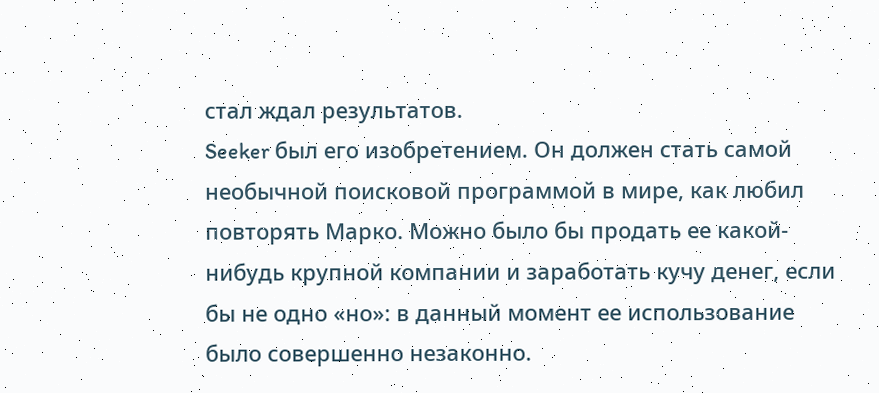стал ждал результатов.
Seeker был его изобретением. Он должен стать самой необычной поисковой программой в мире, как любил повторять Марко. Можно было бы продать ее какой-нибудь крупной компании и заработать кучу денег, если бы не одно «но»: в данный момент ее использование было совершенно незаконно.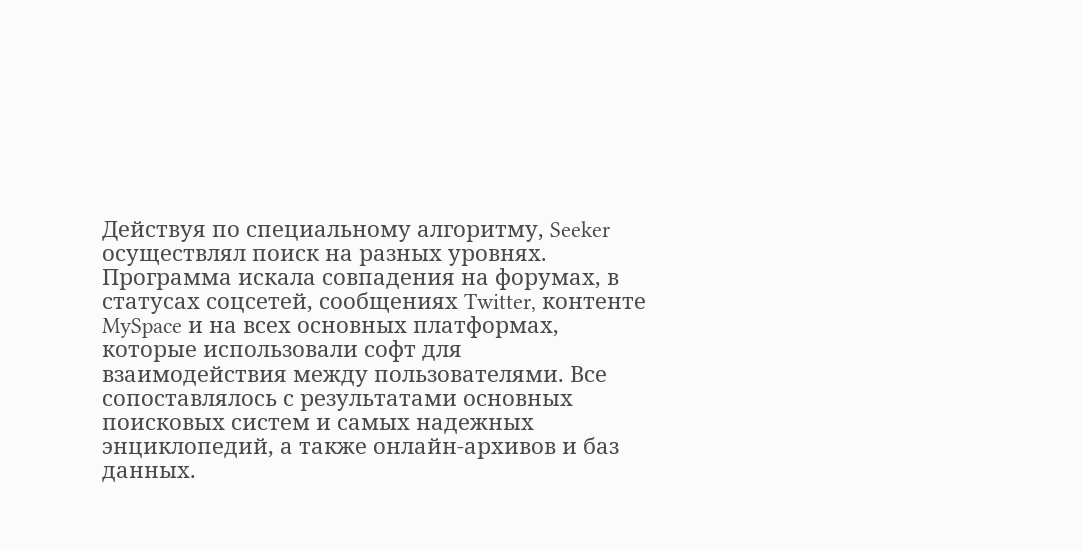Действуя по специальному алгоритму, Seeker осуществлял поиск на разных уровнях. Программа искала совпадения на форумах, в статусах соцсетей, сообщениях Twitter, контенте MySpace и на всех основных платформах, которые использовали софт для взаимодействия между пользователями. Все сопоставлялось с результатами основных поисковых систем и самых надежных энциклопедий, а также онлайн-архивов и баз данных.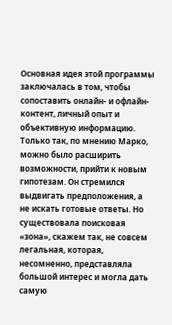Основная идея этой программы заключалась в том, чтобы сопоставить онлайн- и офлайн-контент, личный опыт и объективную информацию. Только так, по мнению Марко, можно было расширить возможности, прийти к новым гипотезам. Он стремился выдвигать предположения, а не искать готовые ответы. Но существовала поисковая «зона», скажем так, не совсем легальная, которая, несомненно, представляла большой интерес и могла дать самую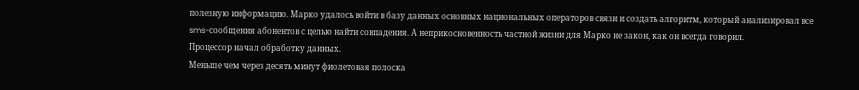полезную информацию. Марко удалось войти в базу данных основных национальных операторов связи и создать алгоритм, который анализировал все sms-сообщения абонентов с целью найти совпадения. А неприкосновенность частной жизни для Марко не закон, как он всегда говорил.
Процессор начал обработку данных.
Меньше чем через десять минут фиолетовая полоска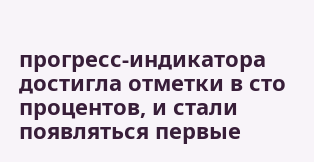прогресс-индикатора достигла отметки в сто процентов, и стали появляться первые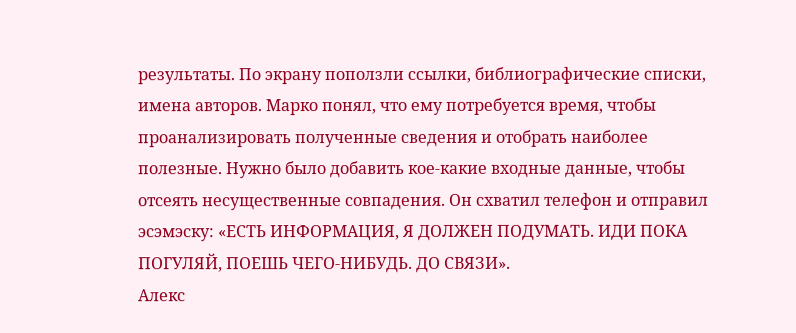результаты. По экрану поползли ссылки, библиографические списки, имена авторов. Марко понял, что ему потребуется время, чтобы проанализировать полученные сведения и отобрать наиболее полезные. Нужно было добавить кое-какие входные данные, чтобы отсеять несущественные совпадения. Он схватил телефон и отправил эсэмэску: «ЕСТЬ ИНФОРМАЦИЯ, Я ДОЛЖЕН ПОДУМАТЬ. ИДИ ПОКА ПОГУЛЯЙ, ПОЕШЬ ЧЕГО-НИБУДЬ. ДО СВЯЗИ».
Алекс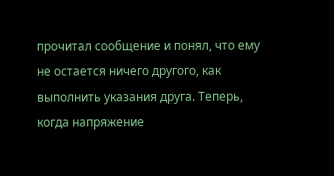прочитал сообщение и понял, что ему не остается ничего другого, как выполнить указания друга. Теперь, когда напряжение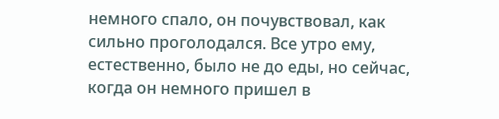немного спало, он почувствовал, как сильно проголодался. Все утро ему, естественно, было не до еды, но сейчас, когда он немного пришел в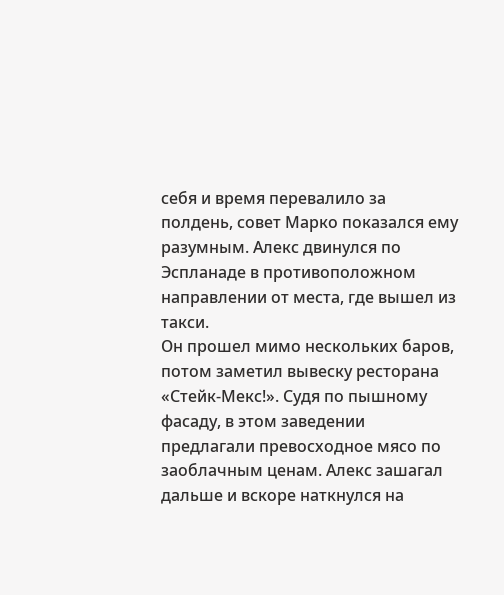себя и время перевалило за полдень, совет Марко показался ему разумным. Алекс двинулся по Эспланаде в противоположном направлении от места, где вышел из такси.
Он прошел мимо нескольких баров, потом заметил вывеску ресторана «Стейк-Мекс!». Судя по пышному фасаду, в этом заведении предлагали превосходное мясо по заоблачным ценам. Алекс зашагал дальше и вскоре наткнулся на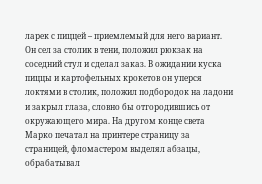ларек с пиццей – приемлемый для него вариант. Он сел за столик в тени, положил рюкзак на соседний стул и сделал заказ. В ожидании куска пиццы и картофельных крокетов он уперся локтями в столик, положил подбородок на ладони и закрыл глаза, словно бы отгородившись от окружающего мира. На другом конце света Марко печатал на принтере страницу за страницей, фломастером выделял абзацы, обрабатывал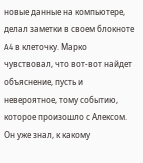новые данные на компьютере, делал заметки в своем блокноте A4 в клеточку. Марко чувствовал, что вот-вот найдет объяснение, пусть и невероятное, тому событию, которое произошло с Алексом. Он уже знал, к какому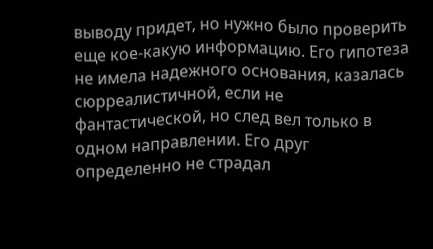выводу придет, но нужно было проверить еще кое-какую информацию. Его гипотеза не имела надежного основания, казалась сюрреалистичной, если не фантастической, но след вел только в одном направлении. Его друг определенно не страдал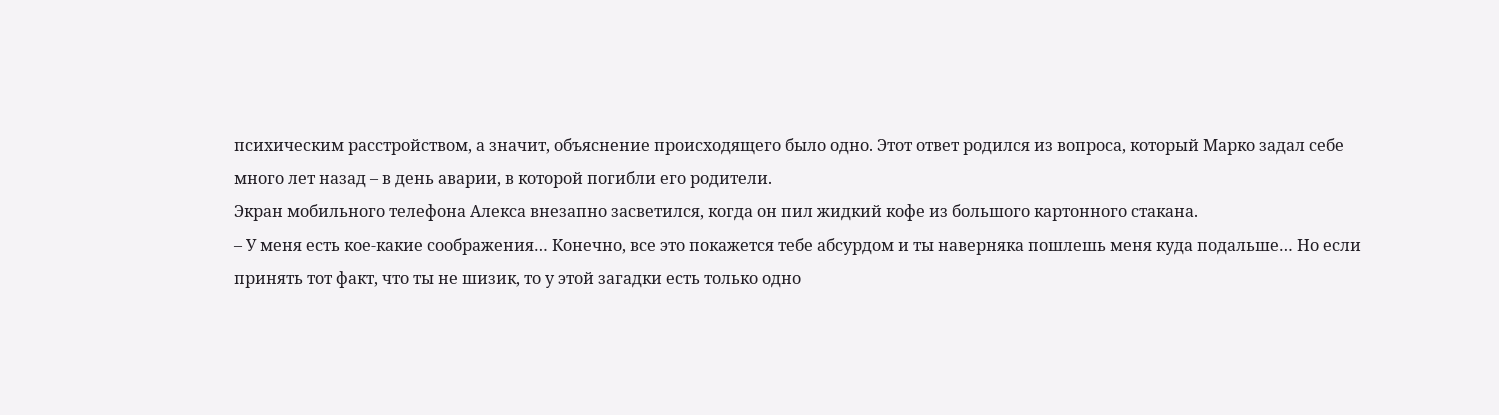психическим расстройством, а значит, объяснение происходящего было одно. Этот ответ родился из вопроса, который Марко задал себе много лет назад – в день аварии, в которой погибли его родители.
Экран мобильного телефона Алекса внезапно засветился, когда он пил жидкий кофе из большого картонного стакана.
– У меня есть кое-какие соображения… Конечно, все это покажется тебе абсурдом и ты наверняка пошлешь меня куда подальше… Но если принять тот факт, что ты не шизик, то у этой загадки есть только одно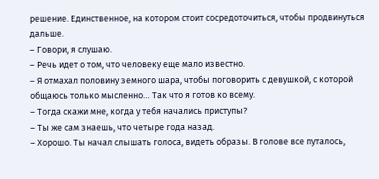решение. Единственное, на котором стоит сосредоточиться, чтобы продвинуться дальше.
– Говори, я слушаю.
– Речь идет о том, что человеку еще мало известно.
– Я отмахал половину земного шара, чтобы поговорить с девушкой, с которой общаюсь только мысленно… Так что я готов ко всему.
– Тогда скажи мне, когда у тебя начались приступы?
– Ты же сам знаешь, что четыре года назад.
– Хорошо. Ты начал слышать голоса, видеть образы. В голове все путалось,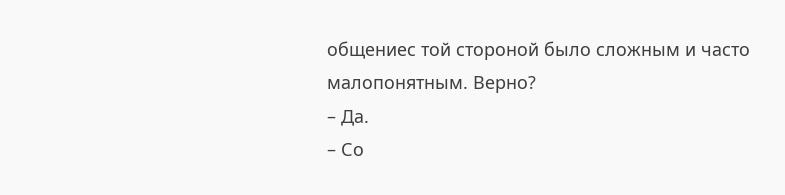общениес той стороной было сложным и часто малопонятным. Верно?
– Да.
– Со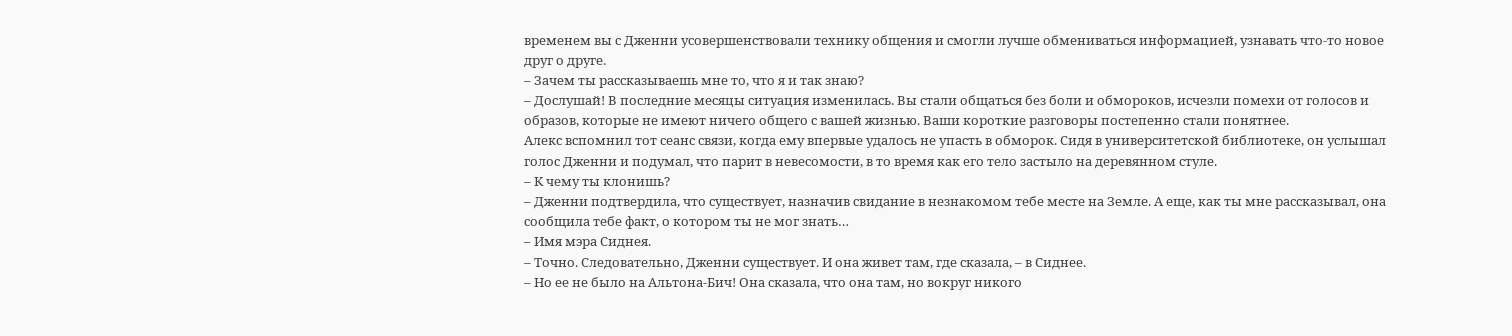временем вы с Дженни усовершенствовали технику общения и смогли лучше обмениваться информацией, узнавать что-то новое друг о друге.
– Зачем ты рассказываешь мне то, что я и так знаю?
– Дослушай! В последние месяцы ситуация изменилась. Вы стали общаться без боли и обмороков, исчезли помехи от голосов и образов, которые не имеют ничего общего с вашей жизнью. Ваши короткие разговоры постепенно стали понятнее.
Алекс вспомнил тот сеанс связи, когда ему впервые удалось не упасть в обморок. Сидя в университетской библиотеке, он услышал голос Дженни и подумал, что парит в невесомости, в то время как его тело застыло на деревянном стуле.
– К чему ты клонишь?
– Дженни подтвердила, что существует, назначив свидание в незнакомом тебе месте на Земле. А еще, как ты мне рассказывал, она сообщила тебе факт, о котором ты не мог знать…
– Имя мэра Сиднея.
– Точно. Следовательно, Дженни существует. И она живет там, где сказала, – в Сиднее.
– Но ее не было на Альтона-Бич! Она сказала, что она там, но вокруг никого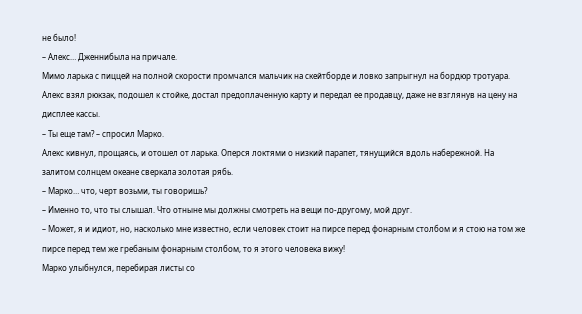не было!
– Алекс… Дженнибыла на причале.
Мимо ларька с пиццей на полной скорости промчался мальчик на скейтборде и ловко запрыгнул на бордюр тротуара. Алекс взял рюкзак, подошел к стойке, достал предоплаченную карту и передал ее продавцу, даже не взглянув на цену на дисплее кассы.
– Ты еще там? – спросил Марко.
Алекс кивнул, прощаясь, и отошел от ларька. Оперся локтями о низкий парапет, тянущийся вдоль набережной. На залитом солнцем океане сверкала золотая рябь.
– Марко… что, черт возьми, ты говоришь?
– Именно то, что ты слышал. Что отныне мы должны смотреть на вещи по-другому, мой друг.
– Может, я и идиот, но, насколько мне известно, если человек стоит на пирсе перед фонарным столбом и я стою на том же пирсе перед тем же гребаным фонарным столбом, то я этого человека вижу!
Марко улыбнулся, перебирая листы со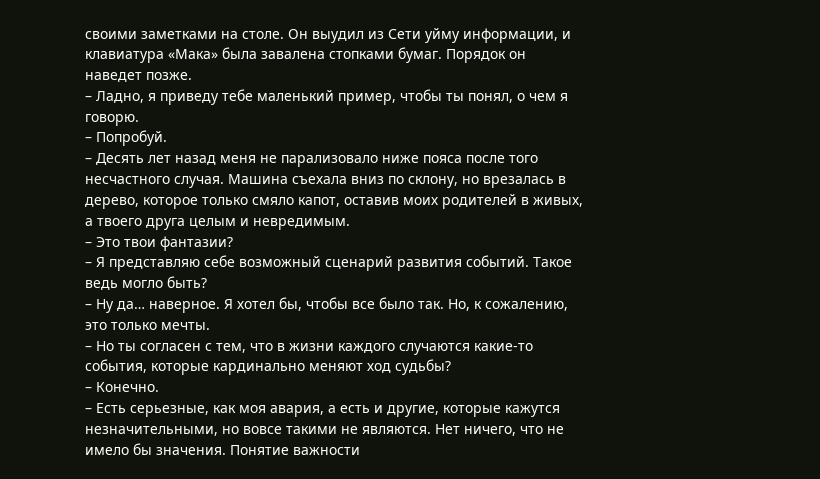своими заметками на столе. Он выудил из Сети уйму информации, и клавиатура «Мака» была завалена стопками бумаг. Порядок он наведет позже.
– Ладно, я приведу тебе маленький пример, чтобы ты понял, о чем я говорю.
– Попробуй.
– Десять лет назад меня не парализовало ниже пояса после того несчастного случая. Машина съехала вниз по склону, но врезалась в дерево, которое только смяло капот, оставив моих родителей в живых, а твоего друга целым и невредимым.
– Это твои фантазии?
– Я представляю себе возможный сценарий развития событий. Такое ведь могло быть?
– Ну да… наверное. Я хотел бы, чтобы все было так. Но, к сожалению, это только мечты.
– Но ты согласен с тем, что в жизни каждого случаются какие-то события, которые кардинально меняют ход судьбы?
– Конечно.
– Есть серьезные, как моя авария, а есть и другие, которые кажутся незначительными, но вовсе такими не являются. Нет ничего, что не имело бы значения. Понятие важности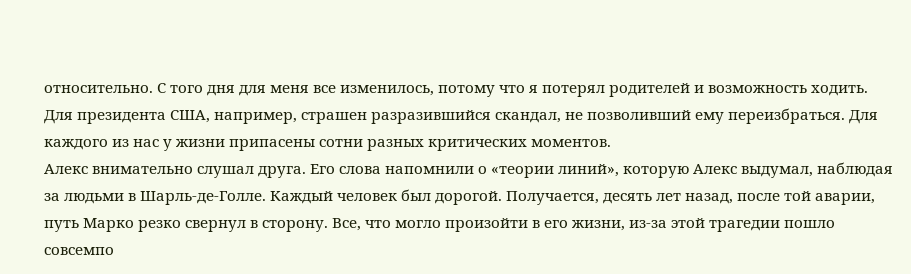относительно. С того дня для меня все изменилось, потому что я потерял родителей и возможность ходить. Для президента США, например, страшен разразившийся скандал, не позволивший ему переизбраться. Для каждого из нас у жизни припасены сотни разных критических моментов.
Алекс внимательно слушал друга. Его слова напомнили о «теории линий», которую Алекс выдумал, наблюдая за людьми в Шарль-де-Голле. Каждый человек был дорогой. Получается, десять лет назад, после той аварии, путь Марко резко свернул в сторону. Все, что могло произойти в его жизни, из-за этой трагедии пошло совсемпо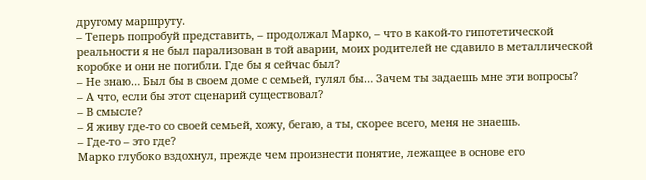другому маршруту.
– Теперь попробуй представить, – продолжал Марко, – что в какой-то гипотетической реальности я не был парализован в той аварии, моих родителей не сдавило в металлической коробке и они не погибли. Где бы я сейчас был?
– Не знаю… Был бы в своем доме с семьей, гулял бы… Зачем ты задаешь мне эти вопросы?
– А что, если бы этот сценарий существовал?
– В смысле?
– Я живу где-то со своей семьей, хожу, бегаю, а ты, скорее всего, меня не знаешь.
– Где-то – это где?
Марко глубоко вздохнул, прежде чем произнести понятие, лежащее в основе его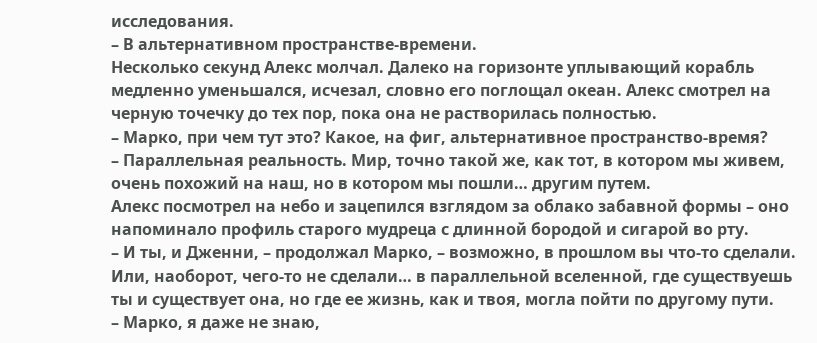исследования.
– В альтернативном пространстве-времени.
Несколько секунд Алекс молчал. Далеко на горизонте уплывающий корабль медленно уменьшался, исчезал, словно его поглощал океан. Алекс смотрел на черную точечку до тех пор, пока она не растворилась полностью.
– Марко, при чем тут это? Какое, на фиг, альтернативное пространство-время?
– Параллельная реальность. Мир, точно такой же, как тот, в котором мы живем, очень похожий на наш, но в котором мы пошли… другим путем.
Алекс посмотрел на небо и зацепился взглядом за облако забавной формы – оно напоминало профиль старого мудреца с длинной бородой и сигарой во рту.
– И ты, и Дженни, – продолжал Марко, – возможно, в прошлом вы что-то сделали. Или, наоборот, чего-то не сделали… в параллельной вселенной, где существуешь ты и существует она, но где ее жизнь, как и твоя, могла пойти по другому пути.
– Марко, я даже не знаю,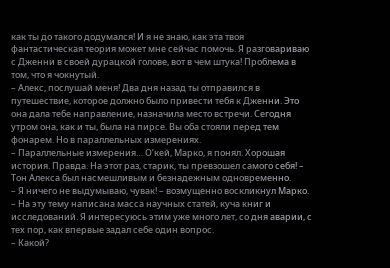как ты до такого додумался! И я не знаю, как эта твоя фантастическая теория может мне сейчас помочь. Я разговариваю с Дженни в своей дурацкой голове, вот в чем штука! Проблема в том, что я чокнутый.
– Алекс, послушай меня! Два дня назад ты отправился в путешествие, которое должно было привести тебя к Дженни. Это она дала тебе направление, назначила место встречи. Сегодня утром она, как и ты, была на пирсе. Вы оба стояли перед тем фонарем. Но в параллельных измерениях.
– Параллельные измерения… О’кей, Марко, я понял. Хорошая история. Правда. На этот раз, старик, ты превзошел самого себя! – Тон Алекса был насмешливым и безнадежным одновременно.
– Я ничего не выдумываю, чувак! – возмущенно воскликнул Марко. – На эту тему написана масса научных статей, куча книг и исследований. Я интересуюсь этим уже много лет, со дня аварии, с тех пор, как впервые задал себе один вопрос.
– Какой?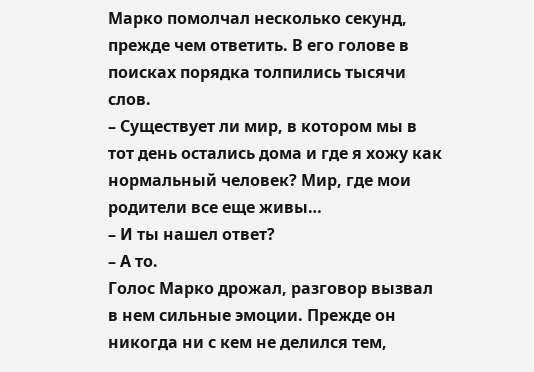Марко помолчал несколько секунд, прежде чем ответить. В его голове в поисках порядка толпились тысячи слов.
– Существует ли мир, в котором мы в тот день остались дома и где я хожу как нормальный человек? Мир, где мои родители все еще живы…
– И ты нашел ответ?
– А то.
Голос Марко дрожал, разговор вызвал в нем сильные эмоции. Прежде он никогда ни с кем не делился тем,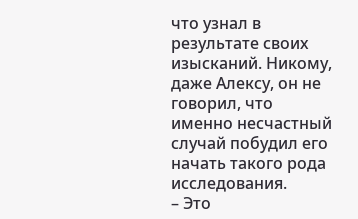что узнал в результате своих изысканий. Никому, даже Алексу, он не говорил, что именно несчастный случай побудил его начать такого рода исследования.
– Это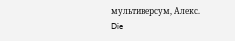мультиверсум, Алекс.
Die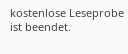kostenlose Leseprobe ist beendet.